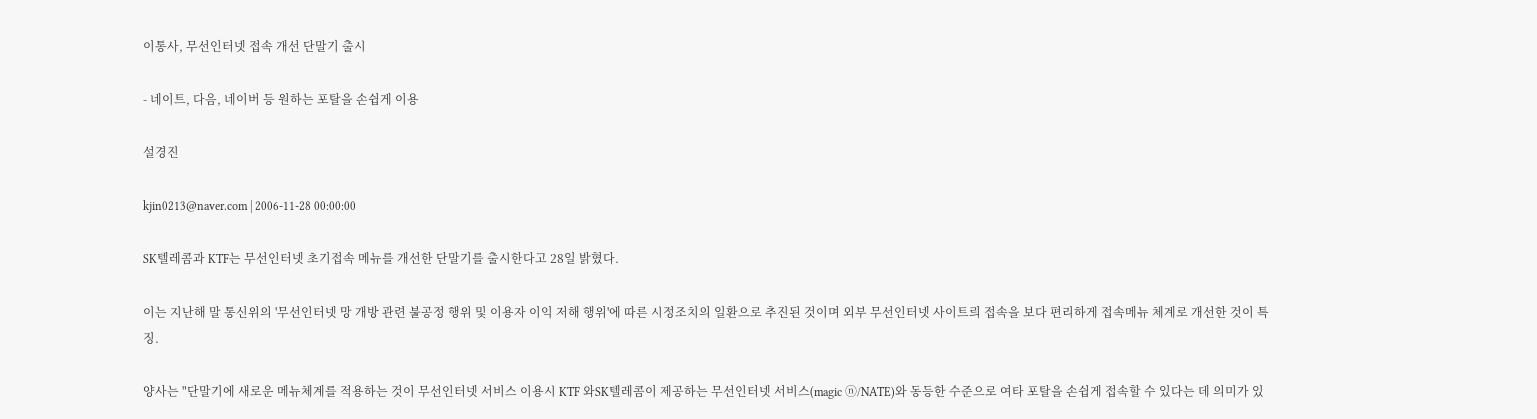이통사, 무선인터넷 접속 개선 단말기 출시

- 네이트, 다음, 네이버 등 원하는 포탈을 손쉽게 이용

설경진

kjin0213@naver.com | 2006-11-28 00:00:00

SK텔레콤과 KTF는 무선인터넷 초기접속 메뉴를 개선한 단말기를 출시한다고 28일 밝혔다.

이는 지난해 말 통신위의 '무선인터넷 망 개방 관련 불공정 행위 및 이용자 이익 저해 행위'에 따른 시정조치의 일환으로 추진된 것이며 외부 무선인터넷 사이트릐 접속을 보다 편리하게 접속메뉴 체계로 개선한 것이 특징.

양사는 "단말기에 새로운 메뉴체계를 적용하는 것이 무선인터넷 서비스 이용시 KTF 와SK텔레콤이 제공하는 무선인터넷 서비스(magic ⓝ/NATE)와 동등한 수준으로 여타 포탈을 손쉽게 접속할 수 있다는 데 의미가 있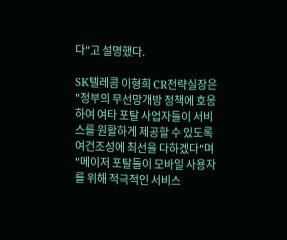다"고 설명했다.

SK텔레콤 이형희 CR전략실장은 "정부의 무선망개방 정책에 호응하여 여타 포탈 사업자들이 서비스를 원활하게 제공할 수 있도록 여건조성에 최선을 다하겠다"며 "메이저 포탈들이 모바일 사용자를 위해 적극적인 서비스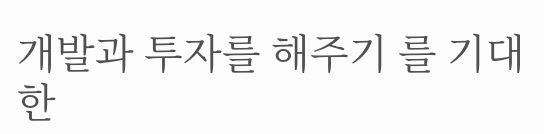개발과 투자를 해주기 를 기대한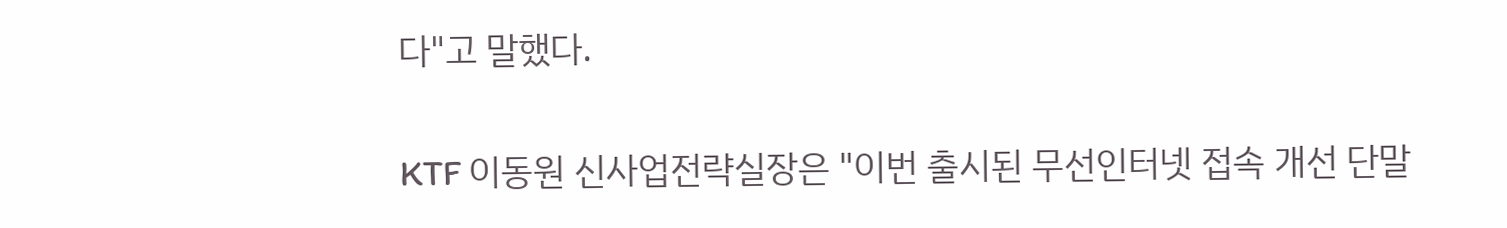다"고 말했다.

KTF 이동원 신사업전략실장은 "이번 출시된 무선인터넷 접속 개선 단말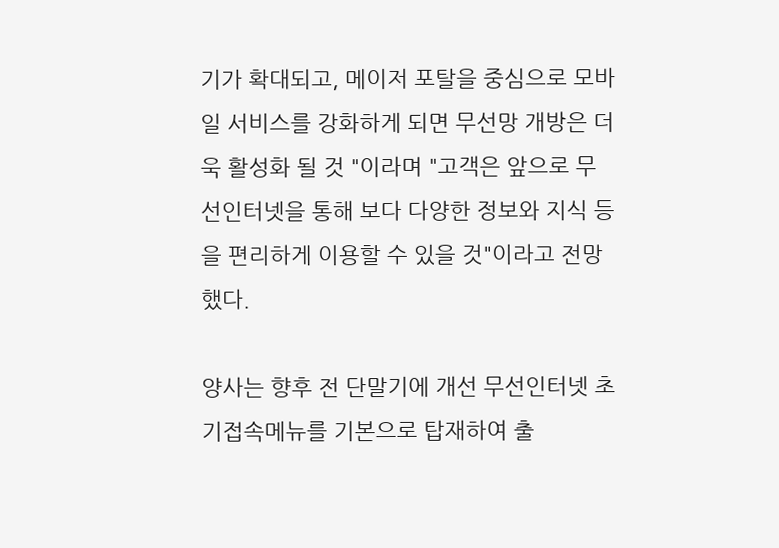기가 확대되고, 메이저 포탈을 중심으로 모바일 서비스를 강화하게 되면 무선망 개방은 더욱 활성화 될 것 "이라며 "고객은 앞으로 무선인터넷을 통해 보다 다양한 정보와 지식 등을 편리하게 이용할 수 있을 것"이라고 전망했다.

양사는 향후 전 단말기에 개선 무선인터넷 초기접속메뉴를 기본으로 탑재하여 출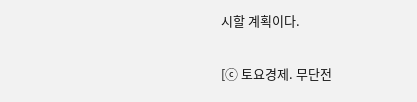시할 계획이다.

[ⓒ 토요경제. 무단전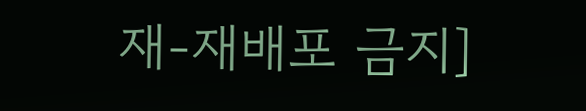재-재배포 금지]